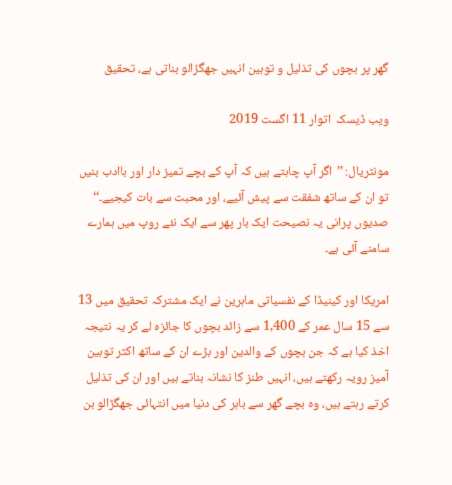گھر پر بچوں کی تذلیل و توہین انہیں جھگڑالو بناتی ہے، تحقیق

ویب ڈیسک  اتوار 11 اگست 2019

مونٹریال: ’’اگر آپ چاہتے ہیں کہ آپ کے بچے تمیز دار اور باادب بنیں تو ان کے ساتھ شفقت سے پیش آئیے، اور محبت سے بات کیجیے۔‘‘ صدیوں پرانی یہ نصیحت ایک بار پھر سے ایک نئے روپ میں ہمارے سامنے آئی ہے۔

امریکا اور کینیڈا کے نفسیاتی ماہرین نے ایک مشترکہ تحقیق میں 13 سے 15 سال عمر کے 1,400 سے زائد بچوں کا جائزہ لے کر یہ نتیجہ اخذ کیا ہے کہ جن بچوں کے والدین اور بڑے ان کے ساتھ اکثر توہین آمیز رویہ رکھتے ہیں، انہیں طنز کا نشانہ بناتے ہیں اور ان کی تذلیل کرتے رہتے ہیں، وہ بچے گھر سے باہر کی دنیا میں انتہائی جھگڑالو بن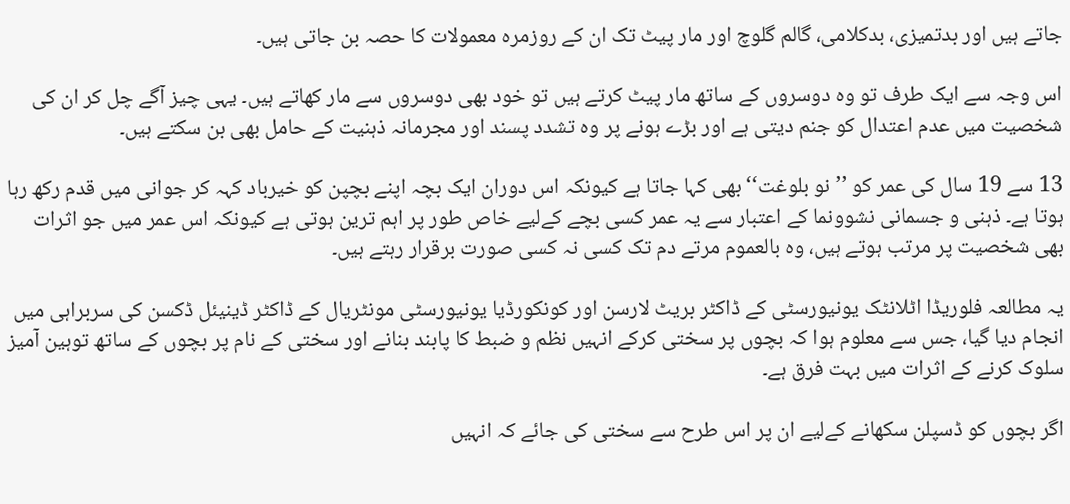جاتے ہیں اور بدتمیزی، بدکلامی، گالم گلوچ اور مار پیٹ تک ان کے روزمرہ معمولات کا حصہ بن جاتی ہیں۔

اس وجہ سے ایک طرف تو وہ دوسروں کے ساتھ مار پیٹ کرتے ہیں تو خود بھی دوسروں سے مار کھاتے ہیں۔ یہی چیز آگے چل کر ان کی شخصیت میں عدم اعتدال کو جنم دیتی ہے اور بڑے ہونے پر وہ تشدد پسند اور مجرمانہ ذہنیت کے حامل بھی بن سکتے ہیں۔

13 سے 19 سال کی عمر کو ’’نو بلوغت‘‘ بھی کہا جاتا ہے کیونکہ اس دوران ایک بچہ اپنے بچپن کو خیرباد کہہ کر جوانی میں قدم رکھ رہا ہوتا ہے۔ ذہنی و جسمانی نشوونما کے اعتبار سے یہ عمر کسی بچے کےلیے خاص طور پر اہم ترین ہوتی ہے کیونکہ اس عمر میں جو اثرات بھی شخصیت پر مرتب ہوتے ہیں، وہ بالعموم مرتے دم تک کسی نہ کسی صورت برقرار رہتے ہیں۔

یہ مطالعہ فلوریڈا اٹلانٹک یونیورسٹی کے ڈاکٹر بریٹ لارسن اور کونکورڈیا یونیورسٹی مونٹریال کے ڈاکٹر ڈینیئل ڈکسن کی سربراہی میں انجام دیا گیا، جس سے معلوم ہوا کہ بچوں پر سختی کرکے انہیں نظم و ضبط کا پابند بنانے اور سختی کے نام پر بچوں کے ساتھ توہین آمیز سلوک کرنے کے اثرات میں بہت فرق ہے۔

اگر بچوں کو ڈسپلن سکھانے کےلیے ان پر اس طرح سے سختی کی جائے کہ انہیں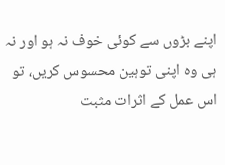اپنے بڑوں سے کوئی خوف نہ ہو اور نہ ہی وہ اپنی توہین محسوس کریں، تو اس عمل کے اثرات مثبت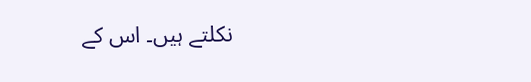نکلتے ہیں۔ اس کے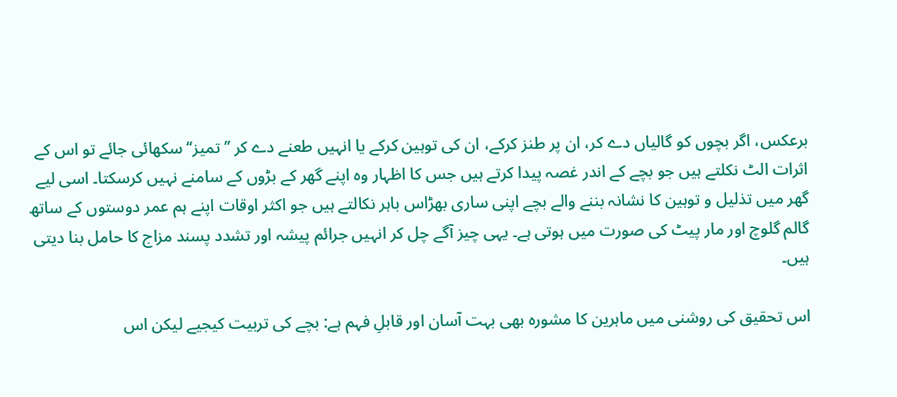برعکس، اگر بچوں کو گالیاں دے کر، ان پر طنز کرکے، ان کی توہین کرکے یا انہیں طعنے دے کر ’’تمیز‘‘ سکھائی جائے تو اس کے اثرات الٹ نکلتے ہیں جو بچے کے اندر غصہ پیدا کرتے ہیں جس کا اظہار وہ اپنے گھر کے بڑوں کے سامنے نہیں کرسکتا۔ اسی لیے گھر میں تذلیل و توہین کا نشانہ بننے والے بچے اپنی ساری بھڑاس باہر نکالتے ہیں جو اکثر اوقات اپنے ہم عمر دوستوں کے ساتھ گالم گلوچ اور مار پیٹ کی صورت میں ہوتی ہے۔ یہی چیز آگے چل کر انہیں جرائم پیشہ اور تشدد پسند مزاج کا حامل بنا دیتی ہیں۔

اس تحقیق کی روشنی میں ماہرین کا مشورہ بھی بہت آسان اور قابلِ فہم ہے: بچے کی تربیت کیجیے لیکن اس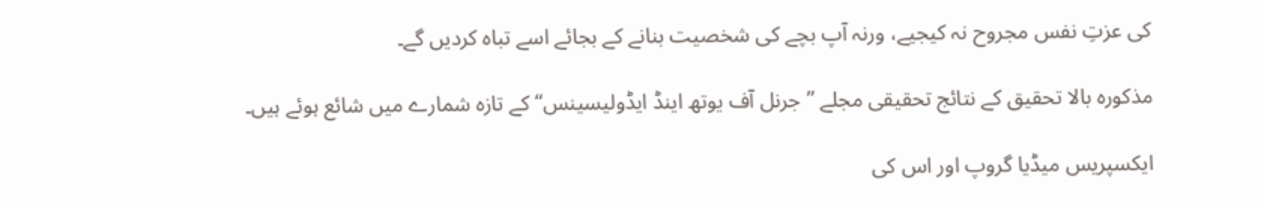کی عزتِ نفس مجروح نہ کیجیے، ورنہ آپ بچے کی شخصیت بنانے کے بجائے اسے تباہ کردیں گے۔

مذکورہ بالا تحقیق کے نتائج تحقیقی مجلے ’’جرنل آف یوتھ اینڈ ایڈولیسینس‘‘ کے تازہ شمارے میں شائع ہوئے ہیں۔

ایکسپریس میڈیا گروپ اور اس کی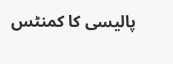پالیسی کا کمنٹس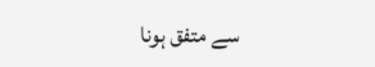سے متفق ہونا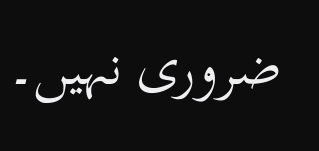ضروری نہیں۔